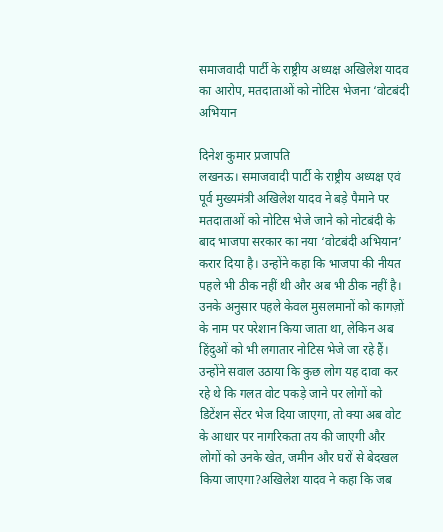समाजवादी पार्टी के राष्ट्रीय अध्यक्ष अखिलेश यादव का आरोप, मतदाताओं को नोटिस भेजना ‘वोटबंदी अभियान

दिनेश कुमार प्रजापति
लखनऊ। समाजवादी पार्टी के राष्ट्रीय अध्यक्ष एवं पूर्व मुख्यमंत्री अखिलेश यादव ने बड़े पैमाने पर मतदाताओं को नोटिस भेजे जाने को नोटबंदी के बाद भाजपा सरकार का नया ‘वोटबंदी अभियान’ करार दिया है। उन्होंने कहा कि भाजपा की नीयत पहले भी ठीक नहीं थी और अब भी ठीक नहीं है। उनके अनुसार पहले केवल मुसलमानों को कागज़ों के नाम पर परेशान किया जाता था, लेकिन अब हिंदुओं को भी लगातार नोटिस भेजे जा रहे हैं। उन्होंने सवाल उठाया कि कुछ लोग यह दावा कर रहे थे कि गलत वोट पकड़े जाने पर लोगों को डिटेंशन सेंटर भेज दिया जाएगा, तो क्या अब वोट के आधार पर नागरिकता तय की जाएगी और लोगों को उनके खेत, जमीन और घरों से बेदखल किया जाएगा?अखिलेश यादव ने कहा कि जब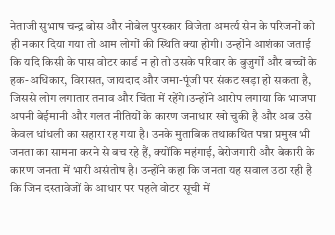नेताजी सुभाष चन्द्र बोस और नोबेल पुरस्कार विजेता अमर्त्य सेन के परिजनों को ही नकार दिया गया तो आम लोगों की स्थिति क्या होगी। उन्होंने आशंका जताई कि यदि किसी के पास वोटर कार्ड न हो तो उसके परिवार के बुजुर्गों और बच्चों के हक-अधिकार, विरासत, जायदाद और जमा-पूंजी पर संकट खड़ा हो सकता है, जिससे लोग लगातार तनाव और चिंता में रहेंगे।उन्होंने आरोप लगाया कि भाजपा अपनी बेईमानी और गलत नीतियों के कारण जनाधार खो चुकी है और अब उसे केवल धांधली का सहारा रह गया है। उनके मुताबिक तथाकथित पन्ना प्रमुख भी जनता का सामना करने से बच रहे हैं, क्योंकि महंगाई, बेरोजगारी और बेकारी के कारण जनता में भारी असंतोष है। उन्होंने कहा कि जनता यह सवाल उठा रही है कि जिन दस्तावेजों के आधार पर पहले वोटर सूची में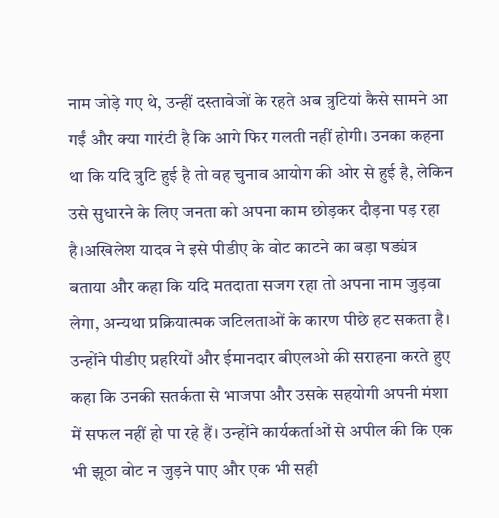नाम जोड़े गए थे, उन्हीं दस्तावेजों के रहते अब त्रुटियां कैसे सामने आ गईं और क्या गारंटी है कि आगे फिर गलती नहीं होगी। उनका कहना था कि यदि त्रुटि हुई है तो वह चुनाव आयोग की ओर से हुई है, लेकिन उसे सुधारने के लिए जनता को अपना काम छोड़कर दौड़ना पड़ रहा है।अखिलेश यादव ने इसे पीडीए के वोट काटने का बड़ा षड्यंत्र बताया और कहा कि यदि मतदाता सजग रहा तो अपना नाम जुड़वा लेगा, अन्यथा प्रक्रियात्मक जटिलताओं के कारण पीछे हट सकता है। उन्होंने पीडीए प्रहरियों और ईमानदार बीएलओ की सराहना करते हुए कहा कि उनकी सतर्कता से भाजपा और उसके सहयोगी अपनी मंशा में सफल नहीं हो पा रहे हैं। उन्होंने कार्यकर्ताओं से अपील की कि एक भी झूठा वोट न जुड़ने पाए और एक भी सही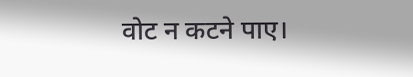वोट न कटने पाए।